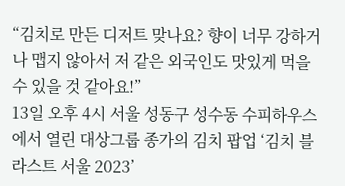“김치로 만든 디저트 맞나요? 향이 너무 강하거나 맵지 않아서 저 같은 외국인도 맛있게 먹을 수 있을 것 같아요!”
13일 오후 4시 서울 성동구 성수동 수피하우스에서 열린 대상그룹 종가의 김치 팝업 ‘김치 블라스트 서울 2023’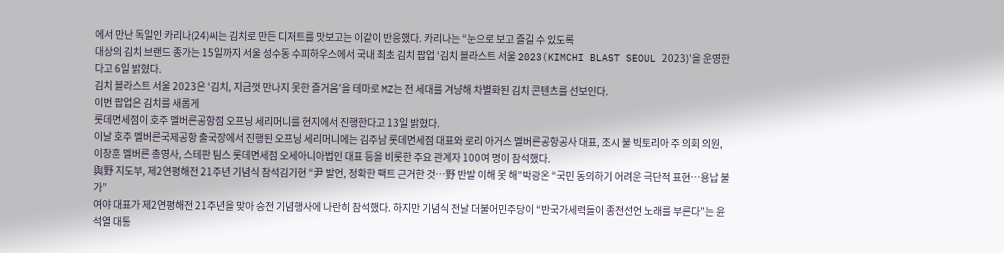에서 만난 독일인 카리나(24)씨는 김치로 만든 디저트를 맛보고는 이같이 반응했다. 카리나는 “눈으로 보고 즐길 수 있도록
대상의 김치 브랜드 종가는 15일까지 서울 성수동 수피하우스에서 국내 최초 김치 팝업 ‘김치 블라스트 서울 2023(KIMCHI BLAST SEOUL 2023)’을 운영한다고 6일 밝혔다.
김치 블라스트 서울 2023은 ‘김치, 지금껏 만나지 못한 즐거움’을 테마로 MZ는 전 세대를 겨냥해 차별화된 김치 콘텐츠를 선보인다.
이번 팝업은 김치를 새롭게
롯데면세점이 호주 멜버른공항점 오프닝 세리머니를 현지에서 진행한다고 13일 밝혔다.
이날 호주 멜버른국제공항 출국장에서 진행된 오프닝 세리머니에는 김주남 롯데면세점 대표와 로리 아거스 멜버른공항공사 대표, 조시 불 빅토리아 주 의회 의원, 이창훈 멜버른 총영사, 스테판 팀스 롯데면세점 오세아니아법인 대표 등을 비롯한 주요 관계자 100여 명이 참석했다.
與野 지도부, 제2연평해전 21주년 기념식 참석김기현 “尹 발언, 정확한 팩트 근거한 것…野 반발 이해 못 해”박광온 “국민 동의하기 어려운 극단적 표현…용납 불가”
여야 대표가 제2연평해전 21주년을 맞아 승전 기념행사에 나란히 참석했다. 하지만 기념식 전날 더불어민주당이 “반국가세력들이 종전선언 노래를 부른다”는 윤석열 대통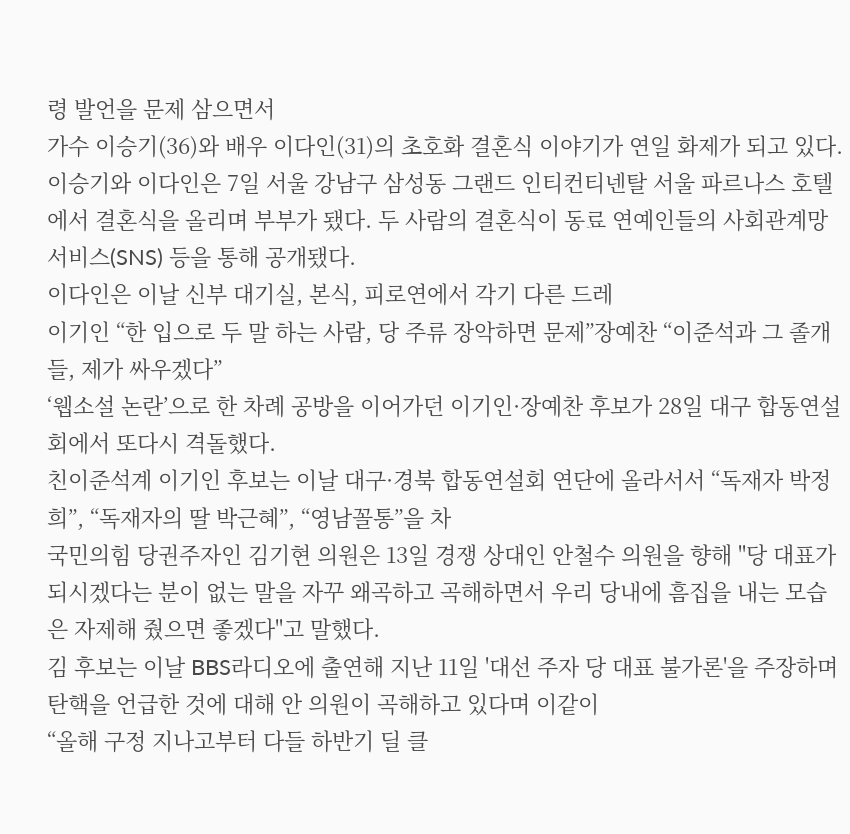령 발언을 문제 삼으면서
가수 이승기(36)와 배우 이다인(31)의 초호화 결혼식 이야기가 연일 화제가 되고 있다.
이승기와 이다인은 7일 서울 강남구 삼성동 그랜드 인티컨티넨탈 서울 파르나스 호텔에서 결혼식을 올리며 부부가 됐다. 두 사람의 결혼식이 동료 연예인들의 사회관계망서비스(SNS) 등을 통해 공개됐다.
이다인은 이날 신부 대기실, 본식, 피로연에서 각기 다른 드레
이기인 “한 입으로 두 말 하는 사람, 당 주류 장악하면 문제”장예찬 “이준석과 그 졸개들, 제가 싸우겠다”
‘웹소설 논란’으로 한 차례 공방을 이어가던 이기인·장예찬 후보가 28일 대구 합동연설회에서 또다시 격돌했다.
친이준석계 이기인 후보는 이날 대구·경북 합동연설회 연단에 올라서서 “독재자 박정희”, “독재자의 딸 박근혜”, “영남꼴통”을 차
국민의힘 당권주자인 김기현 의원은 13일 경쟁 상대인 안철수 의원을 향해 "당 대표가 되시겠다는 분이 없는 말을 자꾸 왜곡하고 곡해하면서 우리 당내에 흠집을 내는 모습은 자제해 줬으면 좋겠다"고 말했다.
김 후보는 이날 BBS라디오에 출연해 지난 11일 '대선 주자 당 대표 불가론'을 주장하며 탄핵을 언급한 것에 대해 안 의원이 곡해하고 있다며 이같이
“올해 구정 지나고부터 다들 하반기 딜 클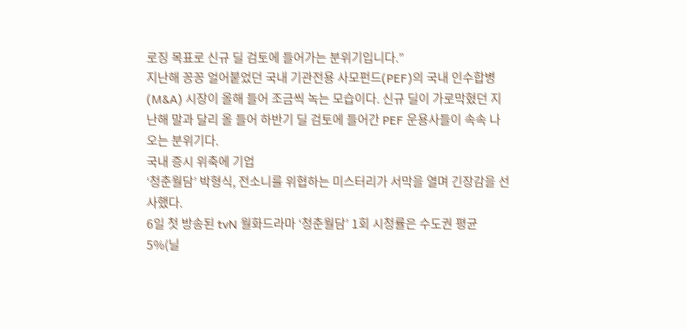로징 목표로 신규 딜 검토에 들어가는 분위기입니다.”
지난해 꽁꽁 얼어붙었던 국내 기관전용 사모펀드(PEF)의 국내 인수합병(M&A) 시장이 올해 들어 조금씩 녹는 모습이다. 신규 딜이 가로막혔던 지난해 말과 달리 올 들어 하반기 딜 검토에 들어간 PEF 운용사들이 속속 나오는 분위기다.
국내 증시 위축에 기업
‘청춘월담’ 박형식, 전소니를 위협하는 미스터리가 서막을 열며 긴장감을 선사했다.
6일 첫 방송된 tvN 월화드라마 ‘청춘월담’ 1회 시청률은 수도권 평균 5%(닐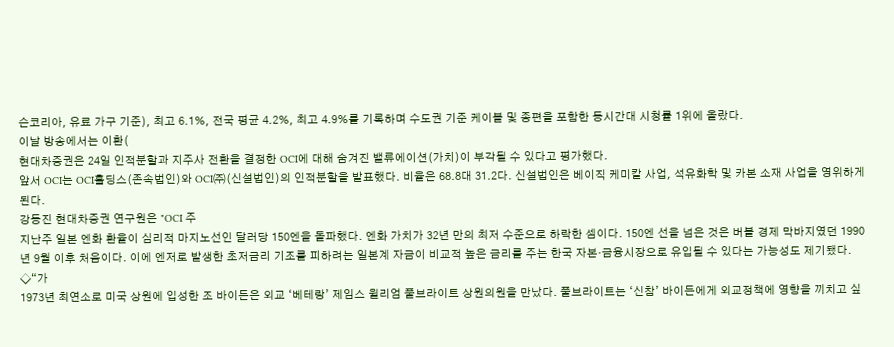슨코리아, 유료 가구 기준), 최고 6.1%, 전국 평균 4.2%, 최고 4.9%를 기록하며 수도권 기준 케이블 및 종편을 포함한 동시간대 시청률 1위에 올랐다.
이날 방송에서는 이환(
현대차증권은 24일 인적분할과 지주사 전환을 결정한 OCI에 대해 숨겨진 밸류에이션(가치)이 부각될 수 있다고 평가했다.
앞서 OCI는 OCI홀딩스(존속법인)와 OCI㈜(신설법인)의 인적분할을 발표했다. 비율은 68.8대 31.2다. 신설법인은 베이직 케미칼 사업, 석유화학 및 카본 소재 사업을 영위하게 된다.
강동진 현대차증권 연구원은 "OCI 주
지난주 일본 엔화 환율이 심리적 마지노선인 달러당 150엔을 돌파했다. 엔화 가치가 32년 만의 최저 수준으로 하락한 셈이다. 150엔 선을 넘은 것은 버블 경제 막바지였던 1990년 9월 이후 처음이다. 이에 엔저로 발생한 초저금리 기조를 피하려는 일본계 자금이 비교적 높은 금리를 주는 한국 자본·금융시장으로 유입될 수 있다는 가능성도 제기됐다.
◇“가
1973년 최연소로 미국 상원에 입성한 조 바이든은 외교 ‘베테랑’ 제임스 윌리엄 풀브라이트 상원의원을 만났다. 풀브라이트는 ‘신참’ 바이든에게 외교정책에 영향을 끼치고 싶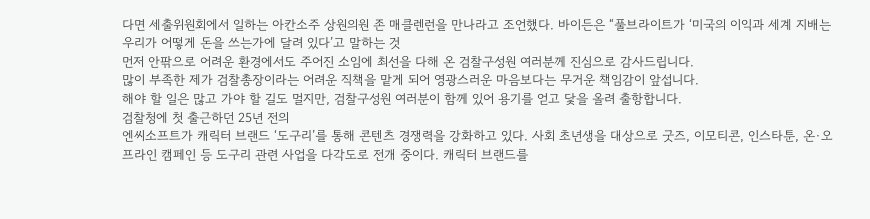다면 세출위원회에서 일하는 아칸소주 상원의원 존 매클렌런을 만나라고 조언했다. 바이든은 “풀브라이트가 ‘미국의 이익과 세계 지배는 우리가 어떻게 돈을 쓰는가에 달려 있다’고 말하는 것
먼저 안팎으로 어려운 환경에서도 주어진 소임에 최선을 다해 온 검찰구성원 여러분께 진심으로 감사드립니다.
많이 부족한 제가 검찰총장이라는 어려운 직책을 맡게 되어 영광스러운 마음보다는 무거운 책임감이 앞섭니다.
해야 할 일은 많고 가야 할 길도 멀지만, 검찰구성원 여러분이 함께 있어 용기를 얻고 닻을 올려 출항합니다.
검찰청에 첫 출근하던 25년 전의
엔씨소프트가 캐릭터 브랜드 ‘도구리’를 통해 콘텐츠 경쟁력을 강화하고 있다. 사회 초년생을 대상으로 굿즈, 이모티콘, 인스타툰, 온·오프라인 캠페인 등 도구리 관련 사업을 다각도로 전개 중이다. 캐릭터 브랜드를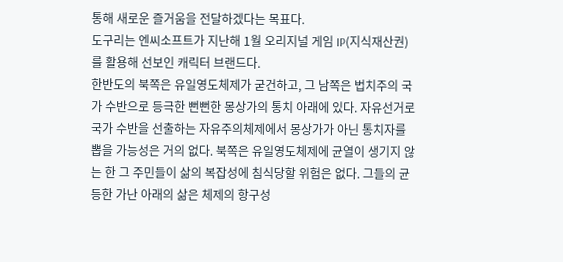통해 새로운 즐거움을 전달하겠다는 목표다.
도구리는 엔씨소프트가 지난해 1월 오리지널 게임 IP(지식재산권)를 활용해 선보인 캐릭터 브랜드다.
한반도의 북쪽은 유일영도체제가 굳건하고, 그 남쪽은 법치주의 국가 수반으로 등극한 뻔뻔한 몽상가의 통치 아래에 있다. 자유선거로 국가 수반을 선출하는 자유주의체제에서 몽상가가 아닌 통치자를 뽑을 가능성은 거의 없다. 북쪽은 유일영도체제에 균열이 생기지 않는 한 그 주민들이 삶의 복잡성에 침식당할 위험은 없다. 그들의 균등한 가난 아래의 삶은 체제의 항구성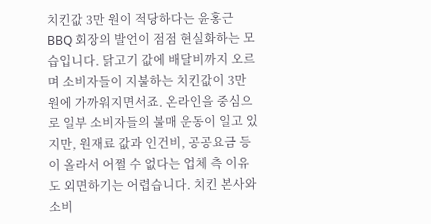치킨값 3만 원이 적당하다는 윤홍근 BBQ 회장의 발언이 점점 현실화하는 모습입니다. 닭고기 값에 배달비까지 오르며 소비자들이 지불하는 치킨값이 3만 원에 가까워지면서죠. 온라인을 중심으로 일부 소비자들의 불매 운동이 일고 있지만, 원재료 값과 인건비, 공공요금 등이 올라서 어쩔 수 없다는 업체 측 이유도 외면하기는 어렵습니다. 치킨 본사와 소비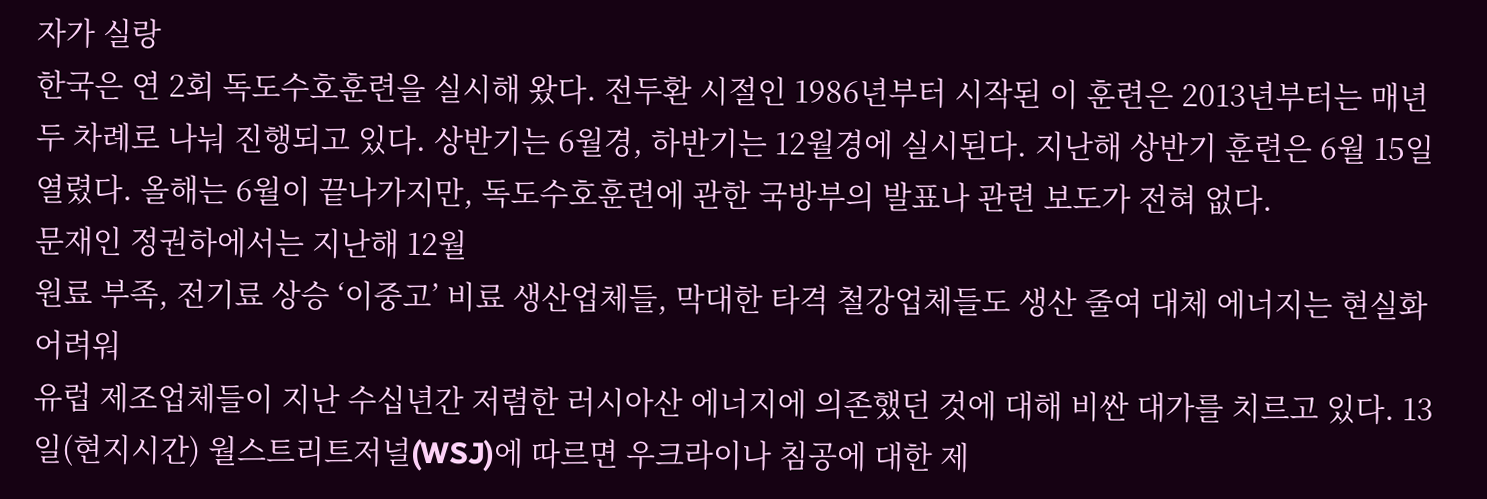자가 실랑
한국은 연 2회 독도수호훈련을 실시해 왔다. 전두환 시절인 1986년부터 시작된 이 훈련은 2013년부터는 매년 두 차례로 나눠 진행되고 있다. 상반기는 6월경, 하반기는 12월경에 실시된다. 지난해 상반기 훈련은 6월 15일 열렸다. 올해는 6월이 끝나가지만, 독도수호훈련에 관한 국방부의 발표나 관련 보도가 전혀 없다.
문재인 정권하에서는 지난해 12월
원료 부족, 전기료 상승 ‘이중고’ 비료 생산업체들, 막대한 타격 철강업체들도 생산 줄여 대체 에너지는 현실화 어려워
유럽 제조업체들이 지난 수십년간 저렴한 러시아산 에너지에 의존했던 것에 대해 비싼 대가를 치르고 있다. 13일(현지시간) 월스트리트저널(WSJ)에 따르면 우크라이나 침공에 대한 제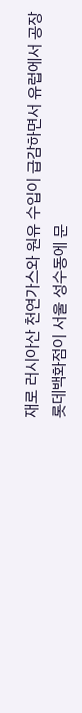재로 러시아산 천연가스와 원유 수입이 급감하면서 유럽에서 공장
롯데백화점이 서울 성수동에 문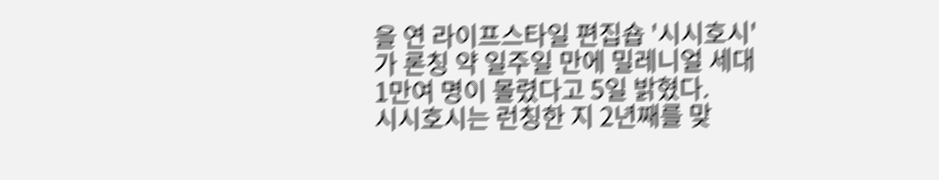을 연 라이프스타일 편집숍 '시시호시'가 론칭 약 일주일 만에 밀레니얼 세대 1만여 명이 몰렸다고 5일 밝혔다.
시시호시는 런칭한 지 2년째를 맞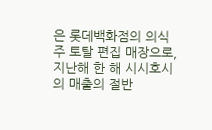은 롯데백화점의 의식주 토탈 편집 매장으로, 지난해 한 해 시시호시의 매출의 절반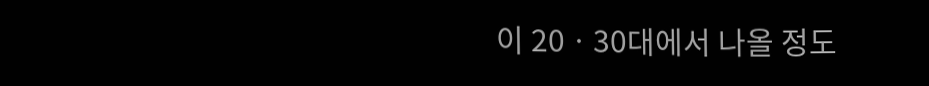이 20ㆍ30대에서 나올 정도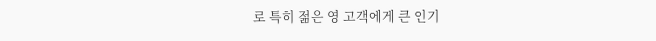로 특히 젊은 영 고객에게 큰 인기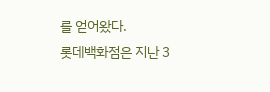를 얻어왔다.
롯데백화점은 지난 3